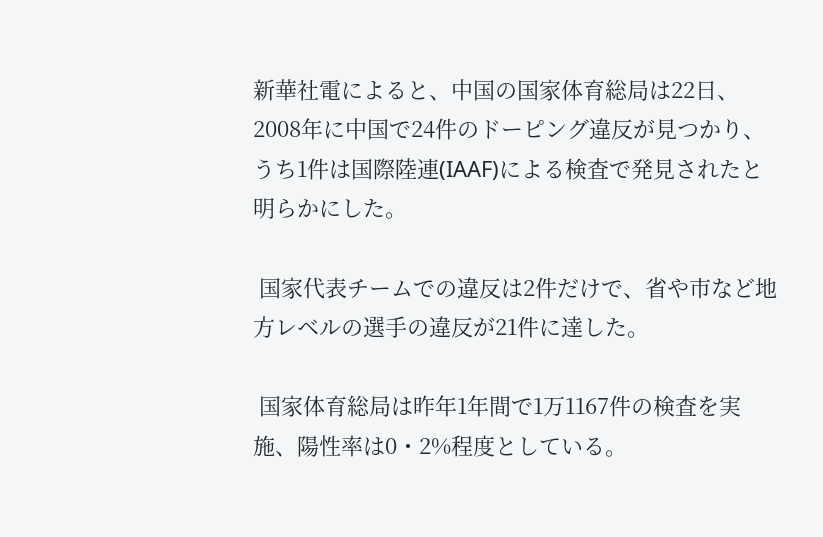新華社電によると、中国の国家体育総局は22日、2008年に中国で24件のドーピング違反が見つかり、うち1件は国際陸連(IAAF)による検査で発見されたと明らかにした。

 国家代表チームでの違反は2件だけで、省や市など地方レベルの選手の違反が21件に達した。

 国家体育総局は昨年1年間で1万1167件の検査を実施、陽性率は0・2%程度としている。